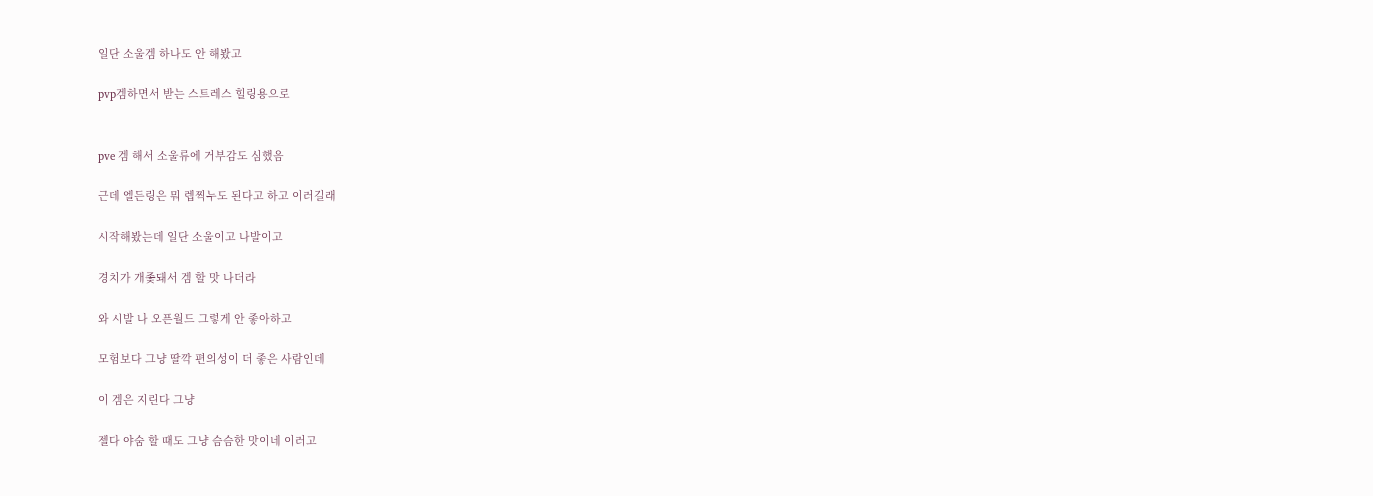일단 소울겜 하나도 안 해봤고

pvp겜하면서 받는 스트레스 힐링용으로


pve 겜 해서 소울류에 거부감도 심했음

근데 엘든링은 뭐 렙찍누도 된다고 하고 이러길래

시작해봤는데 일단 소울이고 나발이고

경치가 개좇돼서 겜 할 맛 나더라

와 시발 나 오픈월드 그렇게 안 좋아하고

모험보다 그냥 딸깍 편의성이 더 좋은 사람인데

이 겜은 지린다 그냥

젤다 야숨 할 때도 그냥 슴슴한 맛이네 이러고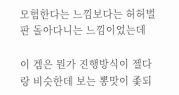모험한다는 느낌보다는 허허벌판 돌아다니는 느낌이었는데

이 겜은 뭔가 진행방식이 젤다랑 비슷한데 보는 뽕맛이 좇되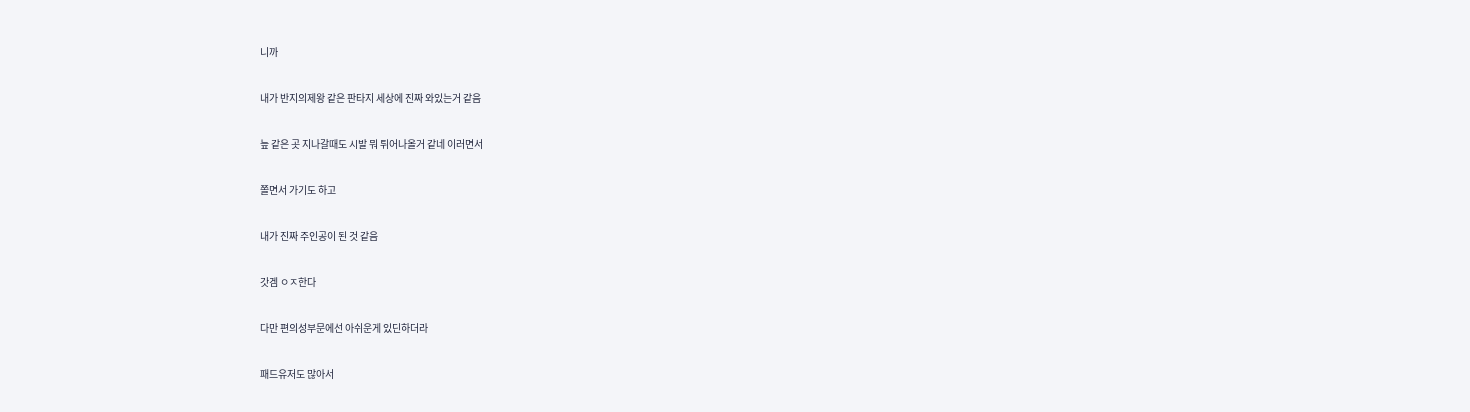니까

내가 반지의제왕 같은 판타지 세상에 진짜 와있는거 같음

늪 같은 곳 지나갈때도 시발 뭐 튀어나올거 같네 이러면서

쫄면서 가기도 하고

내가 진짜 주인공이 된 것 같음

갓겜 ㅇㅈ한다

다만 편의성부문에선 아쉬운게 있딘하더라

패드유저도 많아서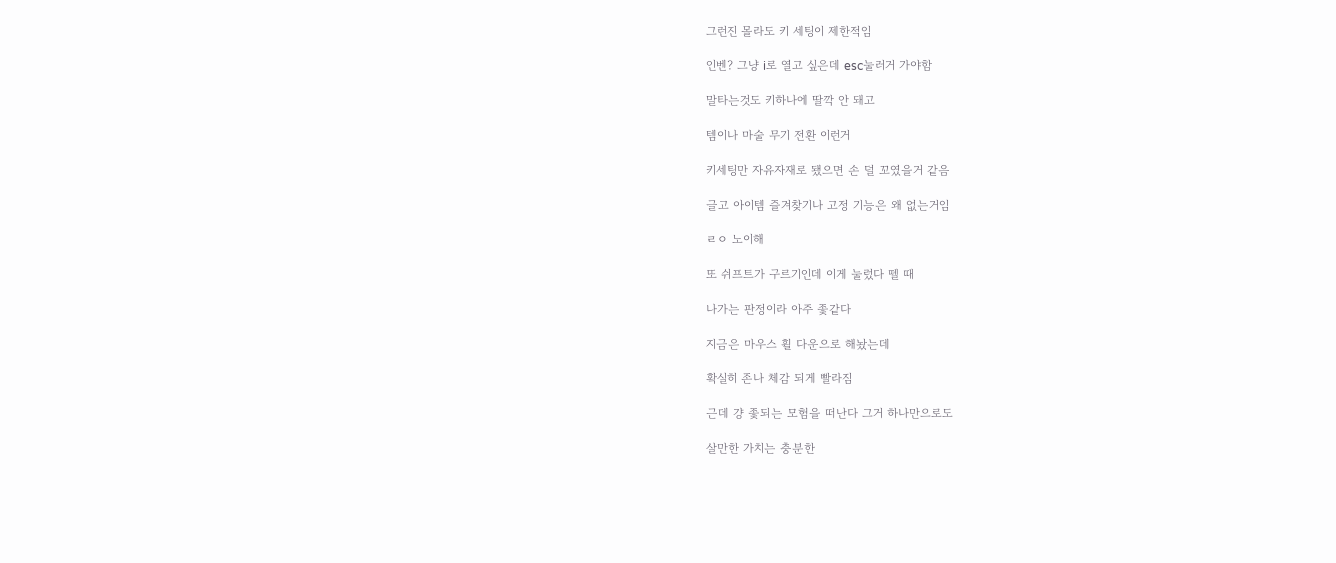그런진 몰라도 키 세팅이 제한적임

인벤? 그냥 i로 열고 싶은데 esc눌러거 가야함

말타는것도 키하나에 딸깍 안 돼고

템이나 마술 무기 전환 이런거

키세팅만 자유자재로 됐으면 손 덜 꼬였을거 같음

글고 아이템 즐겨찾기나 고정 기능은 왜 없는거임

ㄹㅇ 노이해

또 쉬프트가 구르기인데 이게 눌렀다 뗄 때

나가는 판정이라 아주 좇같다

지금은 마우스 휠 다운으로 해놨는데

확실히 존나 체감 되게 빨라짐

근데 걍 좇되는 모험을 떠난다 그거 하나만으로도

살만한 가치는 충분한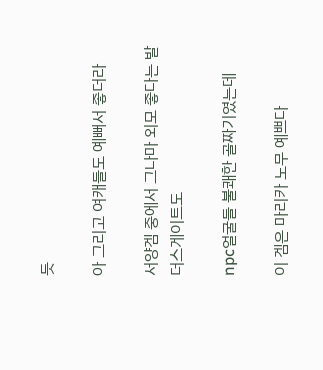듯

아 그리고 여캐들도 예뻐서 좋더라

서양겜 중에서 그나마 외모 좋다는 발더스게이트도

npc얼굴들 불쾌한 골짜기였는데

이 겜은 마리카 노무 예쁘다